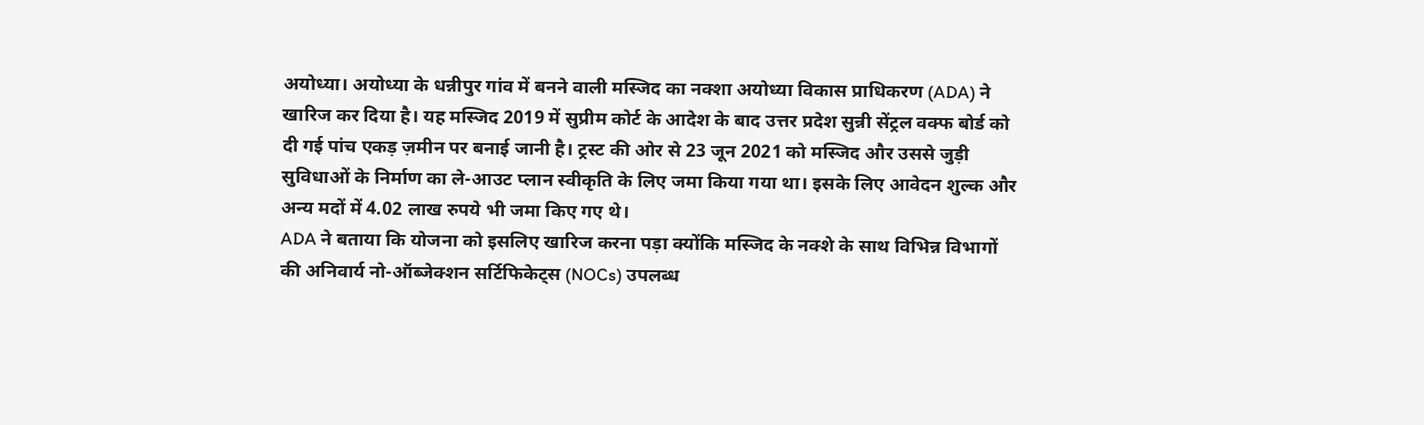अयोध्या। अयोध्या के धन्नीपुर गांव में बनने वाली मस्जिद का नक्शा अयोध्या विकास प्राधिकरण (ADA) ने खारिज कर दिया है। यह मस्जिद 2019 में सुप्रीम कोर्ट के आदेश के बाद उत्तर प्रदेश सुन्नी सेंट्रल वक्फ बोर्ड को दी गई पांच एकड़ ज़मीन पर बनाई जानी है। ट्रस्ट की ओर से 23 जून 2021 को मस्जिद और उससे जुड़ी सुविधाओं के निर्माण का ले-आउट प्लान स्वीकृति के लिए जमा किया गया था। इसके लिए आवेदन शुल्क और अन्य मदों में 4.02 लाख रुपये भी जमा किए गए थे।
ADA ने बताया कि योजना को इसलिए खारिज करना पड़ा क्योंकि मस्जिद के नक्शे के साथ विभिन्न विभागों की अनिवार्य नो-ऑब्जेक्शन सर्टिफिकेट्स (NOCs) उपलब्ध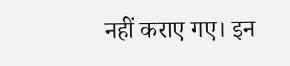नहीं कराए गए। इन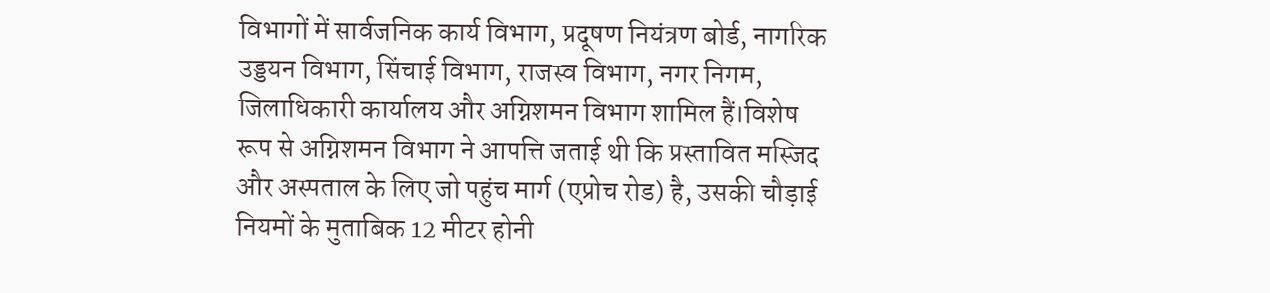विभागों में सार्वजनिक कार्य विभाग, प्रदूषण नियंत्रण बोर्ड, नागरिक उड्डयन विभाग, सिंचाई विभाग, राजस्व विभाग, नगर निगम, जिलाधिकारी कार्यालय और अग्निशमन विभाग शामिल हैं।विशेष रूप से अग्निशमन विभाग ने आपत्ति जताई थी कि प्रस्तावित मस्जिद और अस्पताल के लिए जो पहुंच मार्ग (एप्रोच रोड) है, उसकी चौड़ाई नियमों के मुताबिक 12 मीटर होनी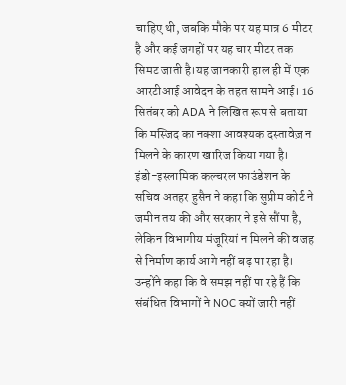चाहिए थी, जबकि मौके पर यह मात्र 6 मीटर है और कई जगहों पर यह चार मीटर तक सिमट जाती है।यह जानकारी हाल ही में एक आरटीआई आवेदन के तहत सामने आई। 16 सितंबर को ADA ने लिखित रूप से बताया कि मस्जिद का नक्शा आवश्यक दस्तावेज़ न मिलने के कारण खारिज किया गया है।
इंडो-इस्लामिक कल्चरल फाउंडेशन के सचिव अतहर हुसैन ने कहा कि सुप्रीम कोर्ट ने जमीन तय की और सरकार ने इसे सौंपा है, लेकिन विभागीय मंजूरियां न मिलने की वजह से निर्माण कार्य आगे नहीं बढ़ पा रहा है। उन्होंने कहा कि वे समझ नहीं पा रहे हैं कि संबंधित विभागों ने NOC क्यों जारी नहीं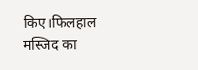किए।फिलहाल मस्जिद का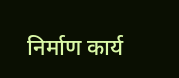निर्माण कार्य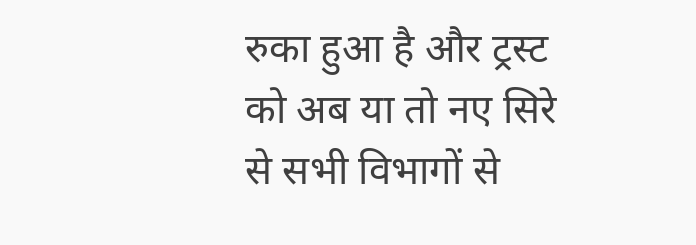रुका हुआ है और ट्रस्ट को अब या तो नए सिरे से सभी विभागों से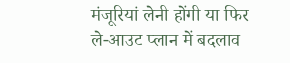मंजूरियां लेनी होंगी या फिर ले-आउट प्लान में बदलाव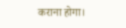कराना होगा।